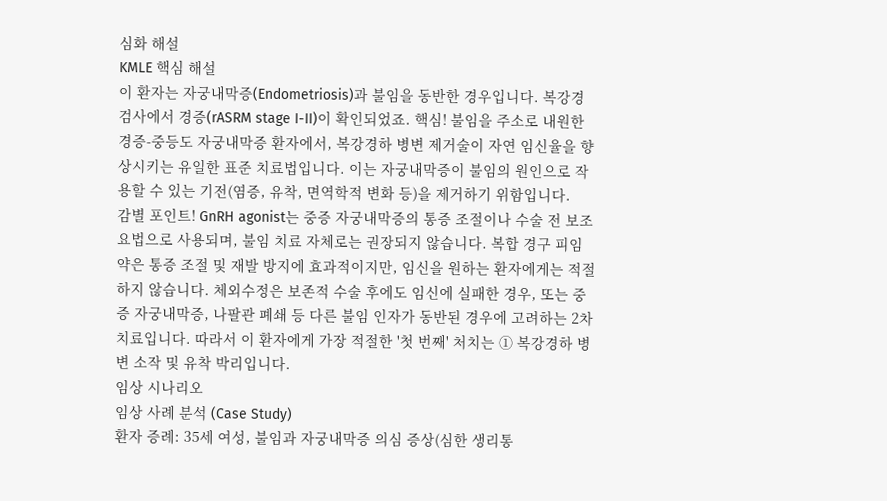심화 해설
KMLE 핵심 해설
이 환자는 자궁내막증(Endometriosis)과 불임을 동반한 경우입니다. 복강경 검사에서 경증(rASRM stage I-II)이 확인되었죠. 핵심! 불임을 주소로 내원한 경증-중등도 자궁내막증 환자에서, 복강경하 병변 제거술이 자연 임신율을 향상시키는 유일한 표준 치료법입니다. 이는 자궁내막증이 불임의 원인으로 작용할 수 있는 기전(염증, 유착, 면역학적 변화 등)을 제거하기 위함입니다.
감별 포인트! GnRH agonist는 중증 자궁내막증의 통증 조절이나 수술 전 보조요법으로 사용되며, 불임 치료 자체로는 권장되지 않습니다. 복합 경구 피임약은 통증 조절 및 재발 방지에 효과적이지만, 임신을 원하는 환자에게는 적절하지 않습니다. 체외수정은 보존적 수술 후에도 임신에 실패한 경우, 또는 중증 자궁내막증, 나팔관 폐쇄 등 다른 불임 인자가 동반된 경우에 고려하는 2차 치료입니다. 따라서 이 환자에게 가장 적절한 '첫 번째' 처치는 ① 복강경하 병변 소작 및 유착 박리입니다.
임상 시나리오
임상 사례 분석 (Case Study)
환자 증례: 35세 여성, 불임과 자궁내막증 의심 증상(심한 생리통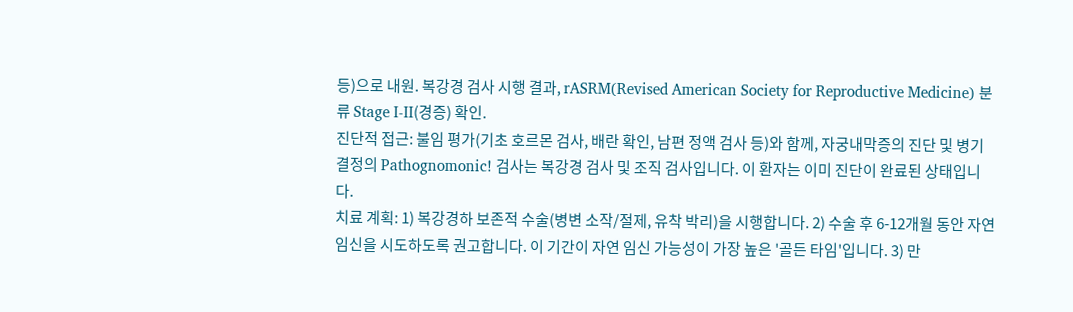등)으로 내원. 복강경 검사 시행 결과, rASRM(Revised American Society for Reproductive Medicine) 분류 Stage I-II(경증) 확인.
진단적 접근: 불임 평가(기초 호르몬 검사, 배란 확인, 남편 정액 검사 등)와 함께, 자궁내막증의 진단 및 병기 결정의 Pathognomonic! 검사는 복강경 검사 및 조직 검사입니다. 이 환자는 이미 진단이 완료된 상태입니다.
치료 계획: 1) 복강경하 보존적 수술(병변 소작/절제, 유착 박리)을 시행합니다. 2) 수술 후 6-12개월 동안 자연 임신을 시도하도록 권고합니다. 이 기간이 자연 임신 가능성이 가장 높은 '골든 타임'입니다. 3) 만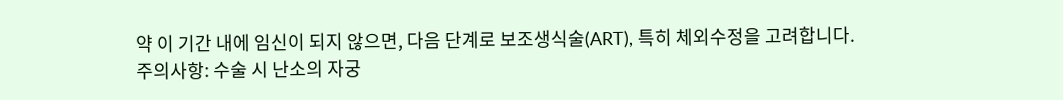약 이 기간 내에 임신이 되지 않으면, 다음 단계로 보조생식술(ART), 특히 체외수정을 고려합니다.
주의사항: 수술 시 난소의 자궁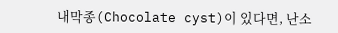내막종(Chocolate cyst)이 있다면, 난소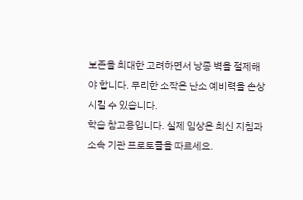보존을 최대한 고려하면서 낭종 벽을 절제해야 합니다. 무리한 소작은 난소 예비력을 손상시킬 수 있습니다.
학습 참고용입니다. 실제 임상은 최신 지침과 소속 기관 프로토콜을 따르세요.